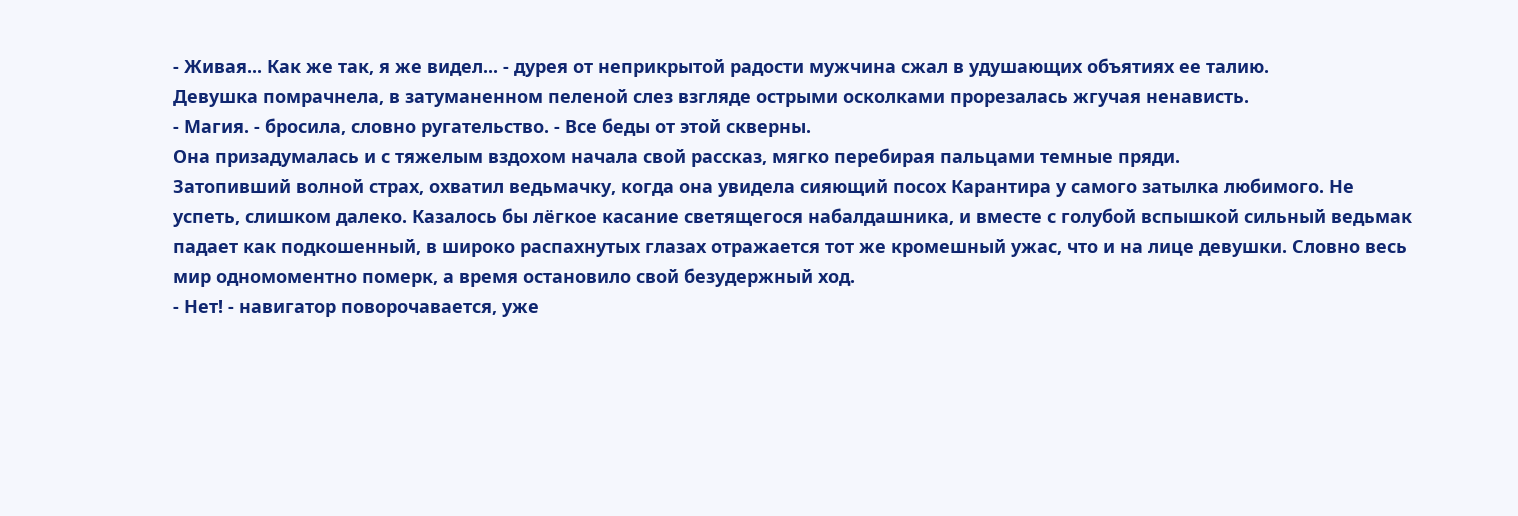- Живая... Как же так, я же видел... - дурея от неприкрытой радости мужчина сжал в удушающих объятиях ее талию.
Девушка помрачнела, в затуманенном пеленой слез взгляде острыми осколками прорезалась жгучая ненависть.
- Магия. - бросила, словно ругательство. - Все беды от этой скверны.
Она призадумалась и с тяжелым вздохом начала свой рассказ, мягко перебирая пальцами темные пряди.
Затопивший волной страх, охватил ведьмачку, когда она увидела сияющий посох Карантира у самого затылка любимого. Не успеть, слишком далеко. Казалось бы лёгкое касание светящегося набалдашника, и вместе с голубой вспышкой сильный ведьмак падает как подкошенный, в широко распахнутых глазах отражается тот же кромешный ужас, что и на лице девушки. Словно весь мир одномоментно померк, а время остановило свой безудержный ход.
- Нет! - навигатор поворочавается, уже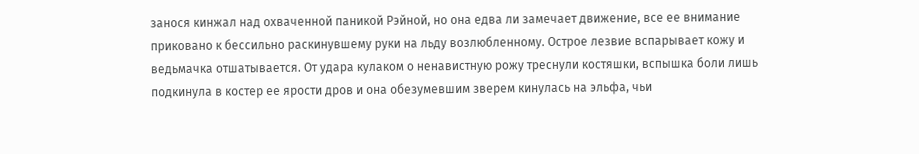занося кинжал над охваченной паникой Рэйной, но она едва ли замечает движение, все ее внимание приковано к бессильно раскинувшему руки на льду возлюбленному. Острое лезвие вспарывает кожу и ведьмачка отшатывается. От удара кулаком о ненавистную рожу треснули костяшки, вспышка боли лишь подкинула в костер ее ярости дров и она обезумевшим зверем кинулась на эльфа, чьи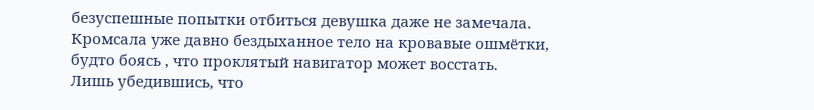безуспешные попытки отбиться девушка даже не замечала. Кромсала уже давно бездыханное тело на кровавые ошмётки, будто боясь , что проклятый навигатор может восстать.
Лишь убедившись, что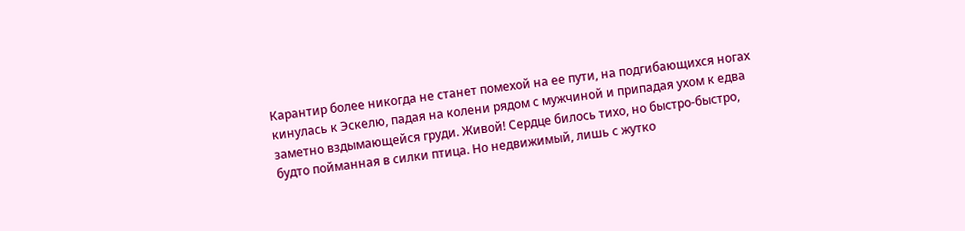Карантир более никогда не станет помехой на ее пути, на подгибающихся ногах кинулась к Эскелю, падая на колени рядом с мужчиной и припадая ухом к едва заметно вздымающейся груди. Живой! Сердце билось тихо, но быстро-быстро, будто пойманная в силки птица. Но недвижимый, лишь с жутко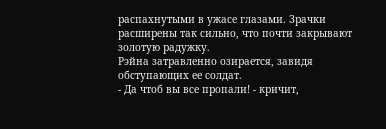распахнутыми в ужасе глазами. Зрачки расширены так сильно, что почти закрывают золотую радужку.
Рэйна затравленно озирается, завидя обступающих ее солдат.
- Да чтоб вы все пропали! - кричит,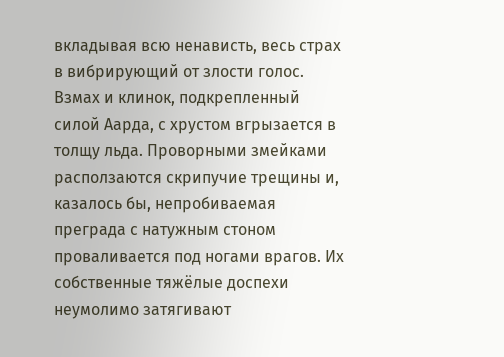вкладывая всю ненависть, весь страх в вибрирующий от злости голос. Взмах и клинок, подкрепленный силой Аарда, с хрустом вгрызается в толщу льда. Проворными змейками расползаются скрипучие трещины и, казалось бы, непробиваемая преграда с натужным стоном проваливается под ногами врагов. Их собственные тяжёлые доспехи неумолимо затягивают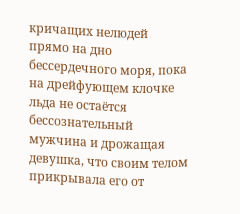кричащих нелюдей прямо на дно бессердечного моря, пока на дрейфующем клочке льда не остаётся бессознательный мужчина и дрожащая девушка, что своим телом прикрывала его от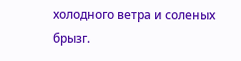холодного ветра и соленых брызг.